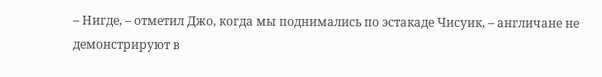– Нигде, – отметил Джо, когда мы поднимались по эстакаде Чисуик, – англичане не демонстрируют в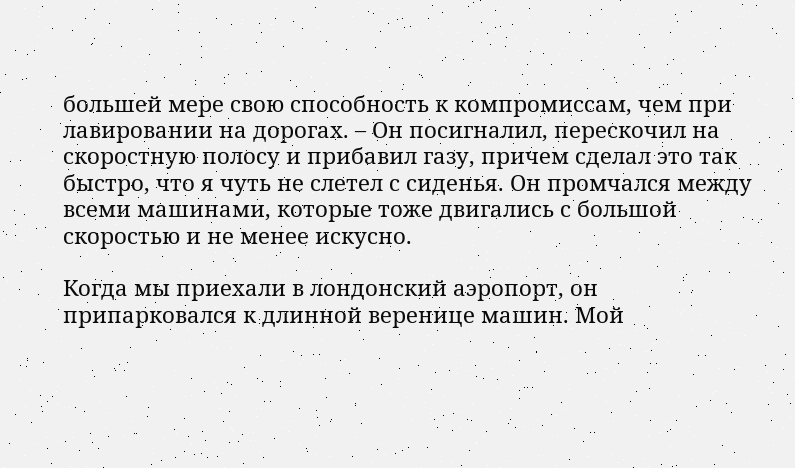большей мере свою способность к компромиссам, чем при лавировании на дорогах. – Он посигналил, перескочил на скоростную полосу и прибавил газу, причем сделал это так быстро, что я чуть не слетел с сиденья. Он промчался между всеми машинами, которые тоже двигались с большой скоростью и не менее искусно.

Когда мы приехали в лондонский аэропорт, он припарковался к длинной веренице машин. Мой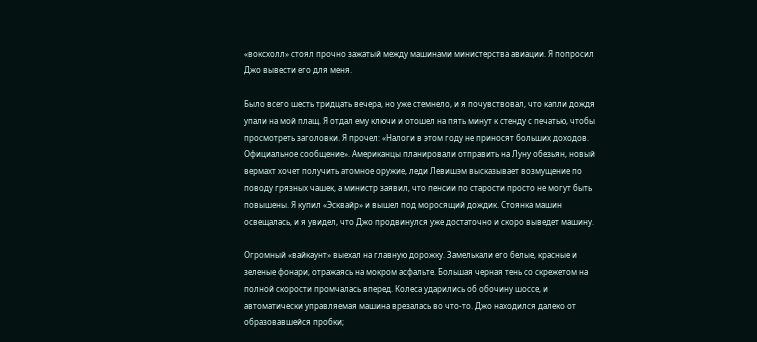«воксхолл» стоял прочно зажатый между машинами министерства авиации. Я попросил Джо вывести его для меня.

Было всего шесть тридцать вечера, но уже стемнело, и я почувствовал, что капли дождя упали на мой плащ. Я отдал ему ключи и отошел на пять минут к стенду с печатью, чтобы просмотреть заголовки. Я прочел: «Налоги в этом году не приносят больших доходов. Официальное сообщение». Американцы планировали отправить на Луну обезьян, новый вермахт хочет получить атомное оружие, леди Левишэм высказывает возмущение по поводу грязных чашек, а министр заявил, что пенсии по старости просто не могут быть повышены. Я купил «Эсквайр» и вышел под моросящий дождик. Стоянка машин освещалась, и я увидел, что Джо продвинулся уже достаточно и скоро выведет машину.

Огромный «вайкаунт» выехал на главную дорожку. Замелькали его белые, красные и зеленые фонари, отражаясь на мокром асфальте. Большая черная тень со скрежетом на полной скорости промчалась вперед. Колеса ударились об обочину шоссе, и автоматически управляемая машина врезалась во что-то. Джо находился далеко от образовавшейся пробки;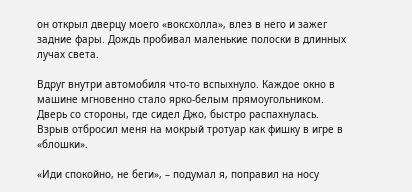он открыл дверцу моего «воксхолла», влез в него и зажег задние фары. Дождь пробивал маленькие полоски в длинных лучах света.

Вдруг внутри автомобиля что-то вспыхнуло. Каждое окно в машине мгновенно стало ярко-белым прямоугольником. Дверь со стороны, где сидел Джо, быстро распахнулась. Взрыв отбросил меня на мокрый тротуар как фишку в игре в «блошки».

«Иди спокойно, не беги», – подумал я, поправил на носу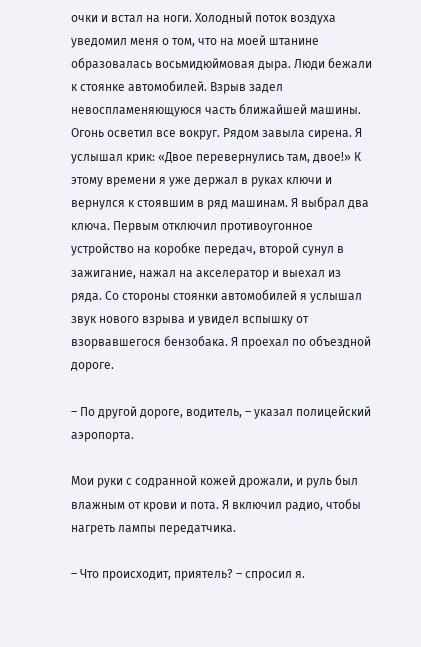очки и встал на ноги. Холодный поток воздуха уведомил меня о том, что на моей штанине образовалась восьмидюймовая дыра. Люди бежали к стоянке автомобилей. Взрыв задел невоспламеняющуюся часть ближайшей машины. Огонь осветил все вокруг. Рядом завыла сирена. Я услышал крик: «Двое перевернулись там, двое!» К этому времени я уже держал в руках ключи и вернулся к стоявшим в ряд машинам. Я выбрал два ключа. Первым отключил противоугонное устройство на коробке передач, второй сунул в зажигание, нажал на акселератор и выехал из ряда. Со стороны стоянки автомобилей я услышал звук нового взрыва и увидел вспышку от взорвавшегося бензобака. Я проехал по объездной дороге.

– По другой дороге, водитель, – указал полицейский аэропорта.

Мои руки с содранной кожей дрожали, и руль был влажным от крови и пота. Я включил радио, чтобы нагреть лампы передатчика.

– Что происходит, приятель? – спросил я.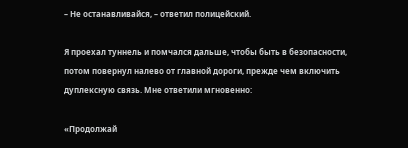– Не останавливайся, – ответил полицейский.

Я проехал туннель и помчался дальше, чтобы быть в безопасности, потом повернул налево от главной дороги, прежде чем включить дуплексную связь. Мне ответили мгновенно:

«Продолжай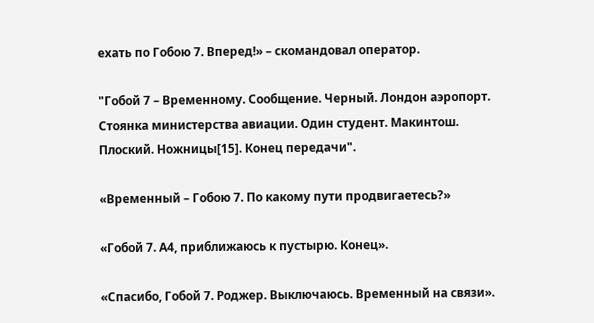ехать по Гобою 7. Вперед!» – скомандовал оператор.

"Гобой 7 – Временному. Сообщение. Черный. Лондон аэропорт. Стоянка министерства авиации. Один студент. Макинтош. Плоский. Ножницы[15]. Конец передачи".

«Временный – Гобою 7. По какому пути продвигаетесь?»

«Гобой 7. А4, приближаюсь к пустырю. Конец».

«Спасибо, Гобой 7. Роджер. Выключаюсь. Временный на связи».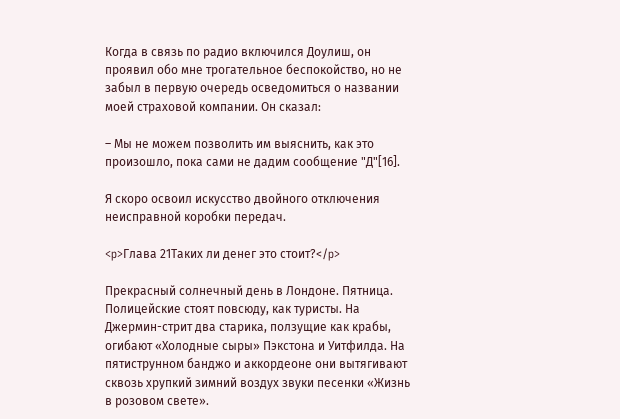Когда в связь по радио включился Доулиш, он проявил обо мне трогательное беспокойство, но не забыл в первую очередь осведомиться о названии моей страховой компании. Он сказал:

– Мы не можем позволить им выяснить, как это произошло, пока сами не дадим сообщение "Д"[16].

Я скоро освоил искусство двойного отключения неисправной коробки передач.

<p>Глава 21Таких ли денег это стоит?</p>

Прекрасный солнечный день в Лондоне. Пятница. Полицейские стоят повсюду, как туристы. На Джермин-стрит два старика, ползущие как крабы, огибают «Холодные сыры» Пэкстона и Уитфилда. На пятиструнном банджо и аккордеоне они вытягивают сквозь хрупкий зимний воздух звуки песенки «Жизнь в розовом свете».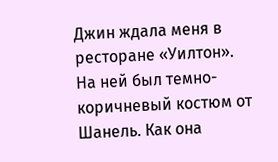Джин ждала меня в ресторане «Уилтон». На ней был темно-коричневый костюм от Шанель. Как она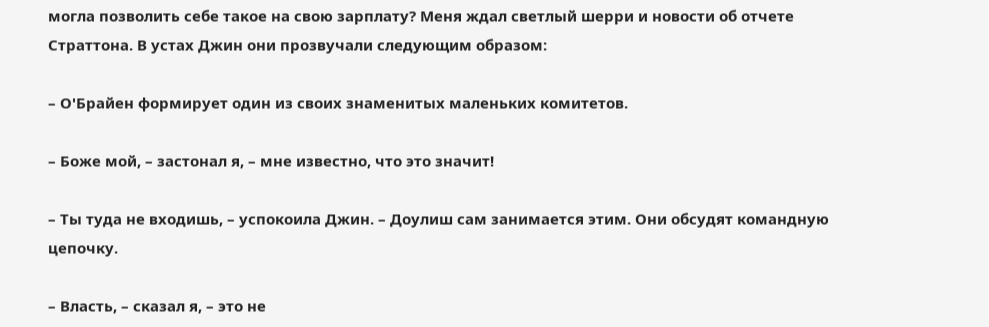могла позволить себе такое на свою зарплату? Меня ждал светлый шерри и новости об отчете Страттона. В устах Джин они прозвучали следующим образом:

– О'Брайен формирует один из своих знаменитых маленьких комитетов.

– Боже мой, – застонал я, – мне известно, что это значит!

– Ты туда не входишь, – успокоила Джин. – Доулиш сам занимается этим. Они обсудят командную цепочку.

– Власть, – сказал я, – это не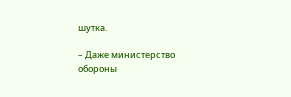шутка.

– Даже министерство обороны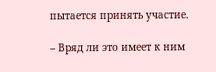пытается принять участие.

– Вряд ли это имеет к ним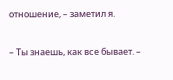отношение, – заметил я.

– Ты знаешь, как все бывает. –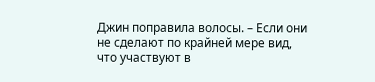Джин поправила волосы. – Если они не сделают по крайней мере вид, что участвуют в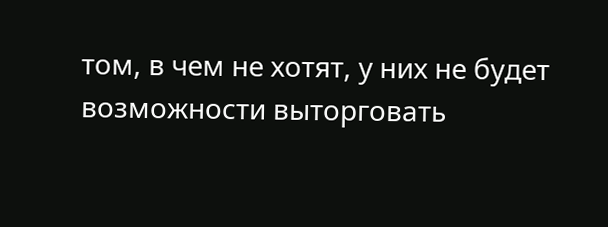том, в чем не хотят, у них не будет возможности выторговать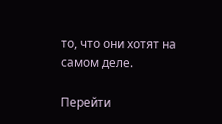то, что они хотят на самом деле.

Перейти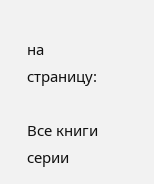на страницу:

Все книги серии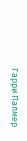Гарри Палмер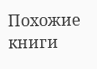Похожие книги